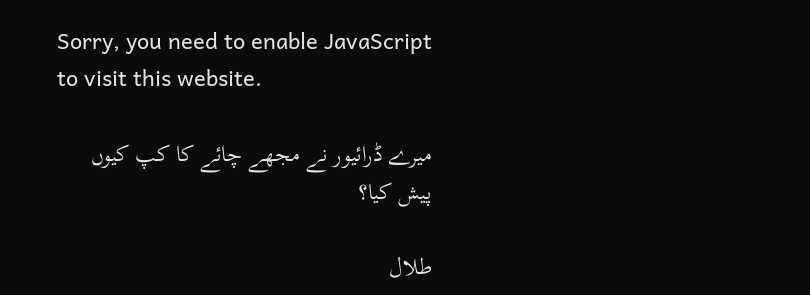Sorry, you need to enable JavaScript to visit this website.

میرے ڈرائیور نے مجھے چائے کا کپ کیوں پیش کیا؟

طلال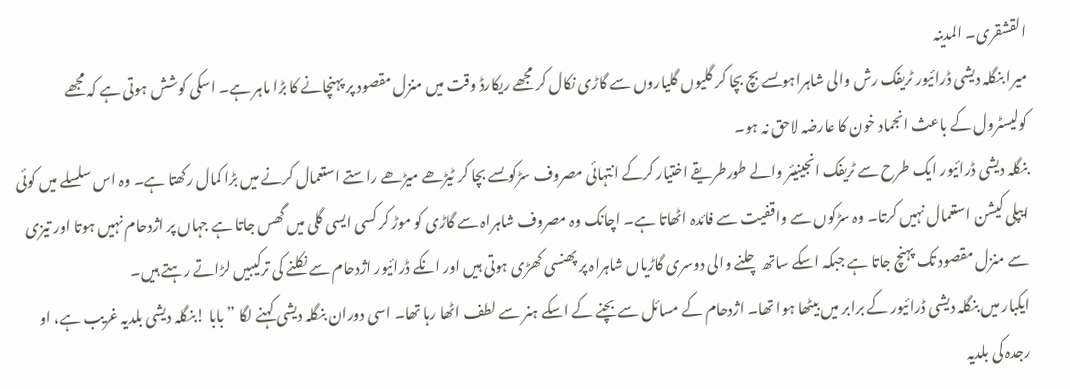القشقری۔ المدینہ
میرا بنگلہ دیشی ڈرائیور ٹریفک رش والی شاہراہوںسے بچ بچا کر گلیوں گلیاروں سے گاڑی نکال کر مجھے ریکارڈ وقت میں منزل مقصود پر پہنچانے کا بڑا ماہر ہے۔ اسکی کوشش ہوتی ہے کہ مجھے کولیسٹرول کے باعث انجماد خون کا عارضہ لاحق نہ ہو۔
بنگلہ دیشی ڈرائیور ایک طرح سے ٹریفک انجینیئر والے طورطریقے اختیار کرکے انتہائی مصروف سڑکوںسے بچا کر ٹیڑھے میڑھے راستے استعمال کرنے میں بڑا کمال رکھتا ہے۔ وہ اس سلسلے میں کوئی ایپلی کیشن استعمال نہیں کرتا۔ وہ سڑکوں سے واقفیت سے فائدہ اٹھاتا ہے۔ اچانک وہ مصروف شاہراہ سے گاڑی کو موڑ کر کسی ایسی گلی میں گھس جاتا ہے جہاں پر اژدحام نہیں ہوتا اور تیزی سے منزل مقصود تک پہنچ جاتا ہے جبکہ اسکے ساتھ چلنے والی دوسری گاڑیاں شاہراہ پر پھنسی کھڑی ہوتی ہیں اور انکے ڈرائیور اژدحام سے نکلنے کی ترکیبیں لڑاتے رہتے ہیں۔
ایکبار میں بنگلہ دیشی ڈرائیور کے برابر میں بیٹھا ہوا تھا۔ اژدحام کے مسائل سے بچنے کے اسکے ہنر سے لطف اٹھا رہا تھا۔ اسی دوران بنگلہ دیشی کہنے لگا ”بابا !بنگلہ دیشی بلدیہ غریب ہے، او رجدہ کی بلدیہ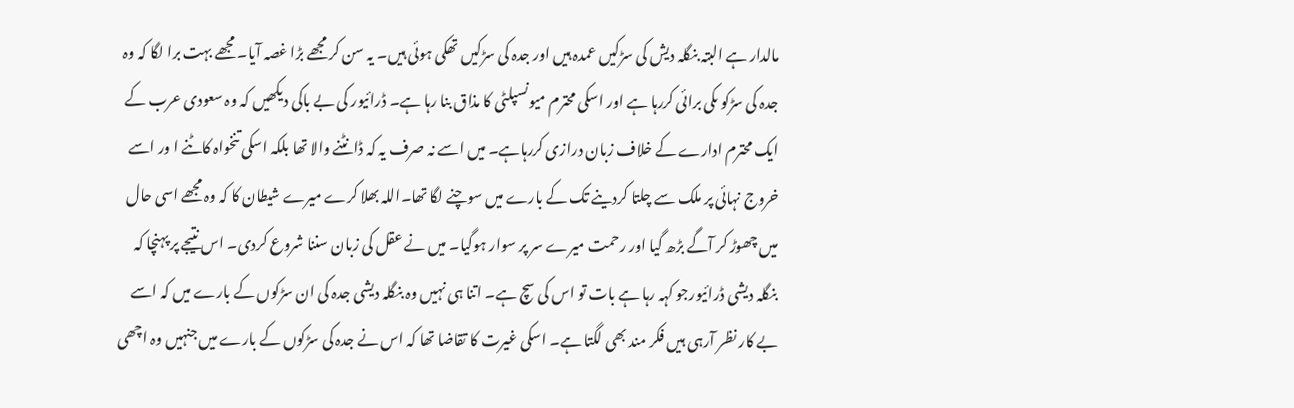مالدار ہے البتہ بنگلہ دیش کی سڑکیں عمدہ ہیں اور جدہ کی سڑکیں تھکی ہوئی ہیں۔ یہ سن کر مجھے بڑا غصہ آیا۔ مجھے بہت برا لگا کہ وہ جدہ کی سڑکو ںکی برائی کررہا ہے اور اسکی محترم میونسپلٹی کا مذاق بنا رہا ہے۔ ڈرائیور کی بے باکی دیکھیں کہ وہ سعودی عرب کے ایک محترم ادارے کے خلاف زبان درازی کررہاہے۔ میں اسے نہ صرف یہ کہ ڈانٹنے والا تھا بلکہ اسکی تنخواہ کاٹنے ا ور اسے خروج نہائی پر ملک سے چلتا کردینے تک کے بارے میں سوچنے لگا تھا۔اللہ بھلا کرے میرے شیطان کا کہ وہ مجھے اسی حال میں چھوڑ کر آگے بڑھ گیا اور رحمت میرے سر پر سوار ہوگیا۔ میں نے عقل کی زبان سننا شروع کردی۔ اس نتیجے پر پہنچا کہ بنگلہ دیشی ڈرائیورجو کہہ رہا ہے بات تو اس کی سچ ہے۔ اتنا ہی نہیں وہ بنگلہ دیشی جدہ کی ان سڑکوں کے بارے میں کہ اسے بے کار نظر آرہی ہیں فکر مند بھی لگتا ہے۔ اسکی غیرت کا تقاضا تھا کہ اس نے جدہ کی سڑکوں کے بارے میں جنہیں وہ اچھی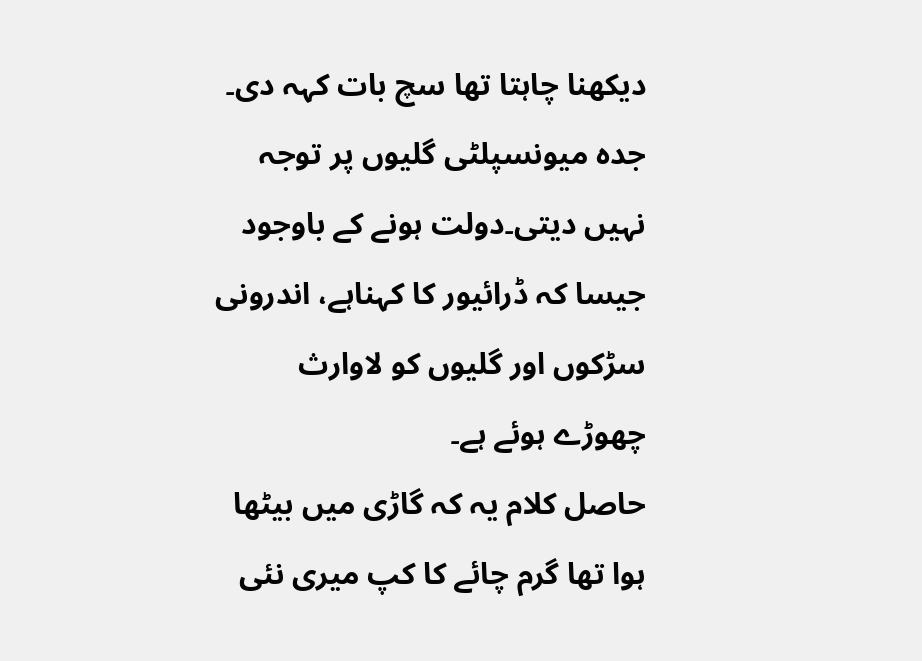دیکھنا چاہتا تھا سچ بات کہہ دی۔ جدہ میونسپلٹی گلیوں پر توجہ نہیں دیتی۔دولت ہونے کے باوجود جیسا کہ ڈرائیور کا کہناہے، اندرونی سڑکوں اور گلیوں کو لاوارث چھوڑے ہوئے ہے۔
حاصل کلام یہ کہ گاڑی میں بیٹھا ہوا تھا گرم چائے کا کپ میری نئی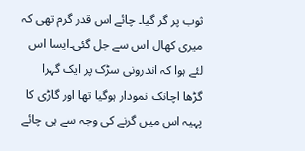ثوب پر گر گیا۔ چائے اس قدر گرم تھی کہ میری کھال اس سے جل گئی۔ایسا اس لئے ہوا کہ اندرونی سڑک پر ایک گہرا گڑھا اچانک نمودار ہوگیا تھا اور گاڑی کا پہیہ اس میں گرنے کی وجہ سے ہی چائے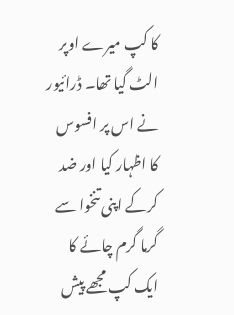کا کپ میرے اوپر الٹ گیا تھا۔ ڈرائیور نے اس پر افسوس کا اظہار کیا اور ضد کرکے اپنی تنخوا سے گرما گرم چائے کا ایک کپ مجھے پیش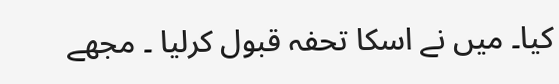کیا۔ میں نے اسکا تحفہ قبول کرلیا ۔ مجھے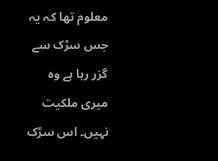معلوم تھا کہ یہ جس سڑک سے گزر رہا ہے وہ میری ملکیت نہیں۔ اس سڑک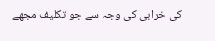کی خرابی کی وجہ سے جو تکلیف مجھے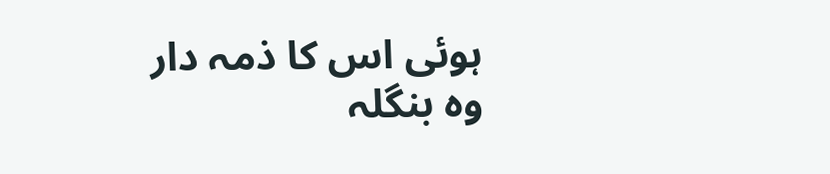ہوئی اس کا ذمہ دار وہ بنگلہ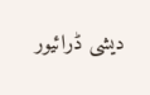دیشی ڈرائیور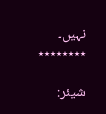نہیں۔
٭٭٭٭٭٭٭٭

شیئر: